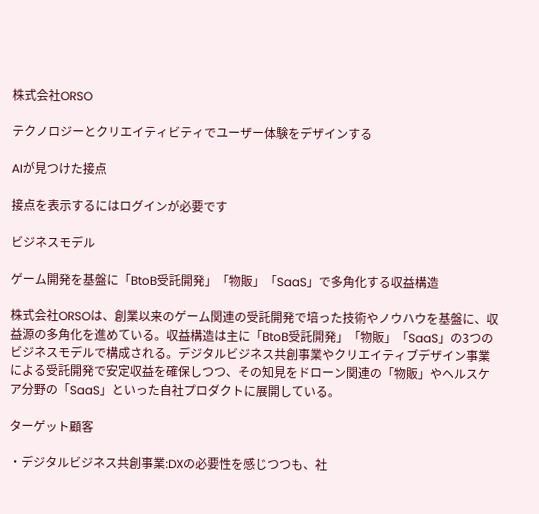株式会社ORSO

テクノロジーとクリエイティビティでユーザー体験をデザインする

AIが見つけた接点

接点を表示するにはログインが必要です

ビジネスモデル

ゲーム開発を基盤に「BtoB受託開発」「物販」「SaaS」で多角化する収益構造

株式会社ORSOは、創業以来のゲーム関連の受託開発で培った技術やノウハウを基盤に、収益源の多角化を進めている。収益構造は主に「BtoB受託開発」「物販」「SaaS」の3つのビジネスモデルで構成される。デジタルビジネス共創事業やクリエイティブデザイン事業による受託開発で安定収益を確保しつつ、その知見をドローン関連の「物販」やヘルスケア分野の「SaaS」といった自社プロダクトに展開している。

ターゲット顧客

・デジタルビジネス共創事業:DXの必要性を感じつつも、社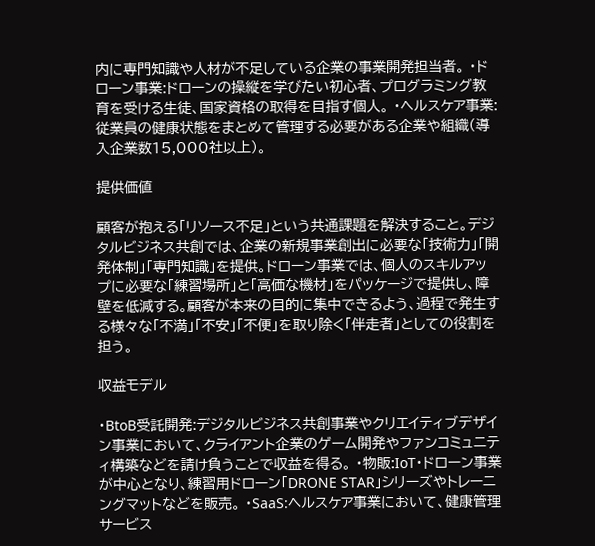内に専門知識や人材が不足している企業の事業開発担当者。 ・ドローン事業:ドローンの操縦を学びたい初心者、プログラミング教育を受ける生徒、国家資格の取得を目指す個人。 ・ヘルスケア事業:従業員の健康状態をまとめて管理する必要がある企業や組織(導入企業数15,000社以上)。

提供価値

顧客が抱える「リソース不足」という共通課題を解決すること。デジタルビジネス共創では、企業の新規事業創出に必要な「技術力」「開発体制」「専門知識」を提供。ドローン事業では、個人のスキルアップに必要な「練習場所」と「高価な機材」をパッケージで提供し、障壁を低減する。顧客が本来の目的に集中できるよう、過程で発生する様々な「不満」「不安」「不便」を取り除く「伴走者」としての役割を担う。

収益モデル

・BtoB受託開発:デジタルビジネス共創事業やクリエイティブデザイン事業において、クライアント企業のゲーム開発やファンコミュニティ構築などを請け負うことで収益を得る。 ・物販:IoT・ドローン事業が中心となり、練習用ドローン「DRONE STAR」シリーズやトレーニングマットなどを販売。 ・SaaS:ヘルスケア事業において、健康管理サービス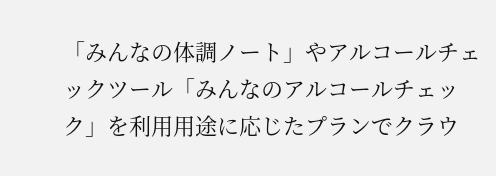「みんなの体調ノート」やアルコールチェックツール「みんなのアルコールチェック」を利用用途に応じたプランでクラウ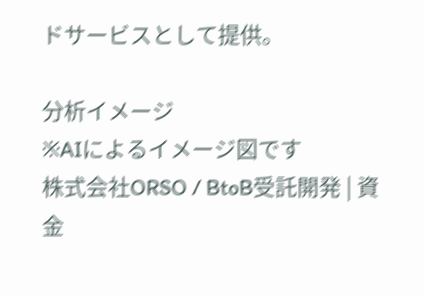ドサービスとして提供。

分析イメージ
※AIによるイメージ図です
株式会社ORSO / BtoB受託開発 | 資金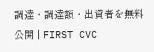調達・調達額・出資者を無料公開 | FIRST CVC